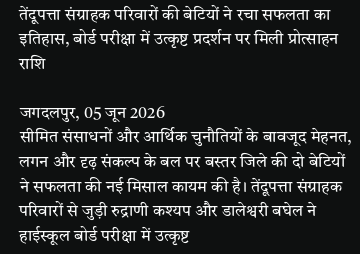तेंदूपत्ता संग्राहक परिवारों की बेटियों ने रचा सफलता का इतिहास, बोर्ड परीक्षा में उत्कृष्ट प्रदर्शन पर मिली प्रोत्साहन राशि

जगदलपुर, 05 जून 2026
सीमित संसाधनों और आर्थिक चुनौतियों के बावजूद मेहनत, लगन और दृढ़ संकल्प के बल पर बस्तर जिले की दो बेटियों ने सफलता की नई मिसाल कायम की है। तेंदूपत्ता संग्राहक परिवारों से जुड़ी रुद्राणी कश्यप और डालेश्वरी बघेल ने हाईस्कूल बोर्ड परीक्षा में उत्कृष्ट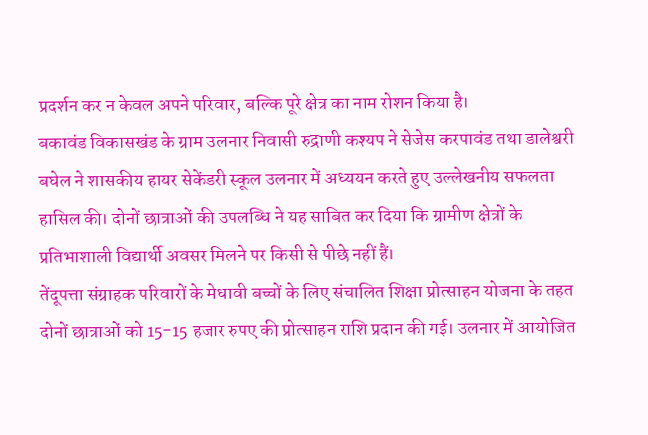प्रदर्शन कर न केवल अपने परिवार, बल्कि पूरे क्षेत्र का नाम रोशन किया है।
बकावंड विकासखंड के ग्राम उलनार निवासी रुद्राणी कश्यप ने सेजेस करपावंड तथा डालेश्वरी बघेल ने शासकीय हायर सेकेंडरी स्कूल उलनार में अध्ययन करते हुए उल्लेखनीय सफलता हासिल की। दोनों छात्राओं की उपलब्धि ने यह साबित कर दिया कि ग्रामीण क्षेत्रों के प्रतिभाशाली विद्यार्थी अवसर मिलने पर किसी से पीछे नहीं हैं।
तेंदूपत्ता संग्राहक परिवारों के मेधावी बच्चों के लिए संचालित शिक्षा प्रोत्साहन योजना के तहत दोनों छात्राओं को 15-15 हजार रुपए की प्रोत्साहन राशि प्रदान की गई। उलनार में आयोजित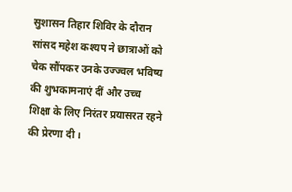सुशासन तिहार शिविर के दौरान सांसद महेश कश्यप ने छात्राओं को चेक सौंपकर उनके उज्ज्वल भविष्य की शुभकामनाएं दीं और उच्च शिक्षा के लिए निरंतर प्रयासरत रहने की प्रेरणा दी।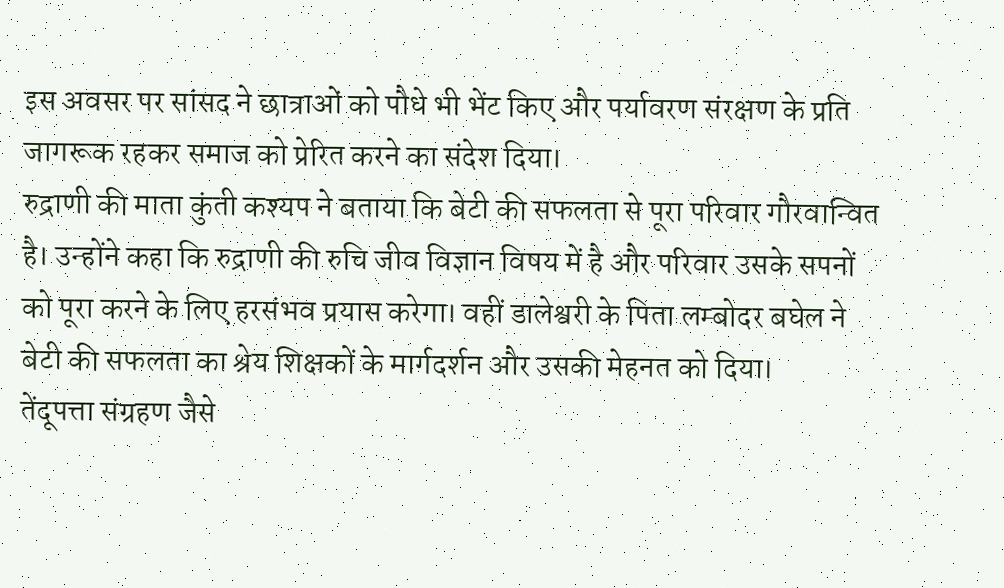इस अवसर पर सांसद ने छात्राओं को पौधे भी भेंट किए और पर्यावरण संरक्षण के प्रति जागरूक रहकर समाज को प्रेरित करने का संदेश दिया।
रुद्राणी की माता कुंती कश्यप ने बताया कि बेटी की सफलता से पूरा परिवार गौरवान्वित है। उन्होंने कहा कि रुद्राणी की रुचि जीव विज्ञान विषय में है और परिवार उसके सपनों को पूरा करने के लिए हरसंभव प्रयास करेगा। वहीं डालेश्वरी के पिता लम्बोदर बघेल ने बेटी की सफलता का श्रेय शिक्षकों के मार्गदर्शन और उसकी मेहनत को दिया।
तेंदूपत्ता संग्रहण जैसे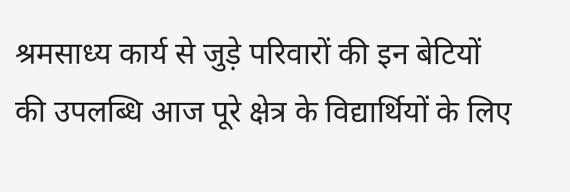श्रमसाध्य कार्य से जुड़े परिवारों की इन बेटियों की उपलब्धि आज पूरे क्षेत्र के विद्यार्थियों के लिए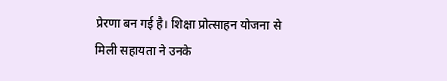प्रेरणा बन गई है। शिक्षा प्रोत्साहन योजना से मिली सहायता ने उनके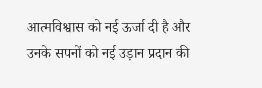आत्मविश्वास को नई ऊर्जा दी है और उनके सपनों को नई उड़ान प्रदान की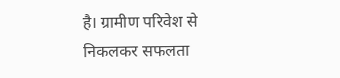है। ग्रामीण परिवेश से निकलकर सफलता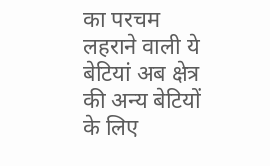का परचम लहराने वाली ये बेटियां अब क्षेत्र की अन्य बेटियों के लिए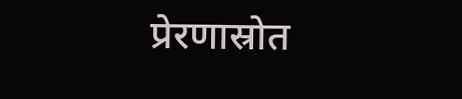प्रेरणास्रोत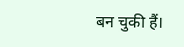बन चुकी हैं।